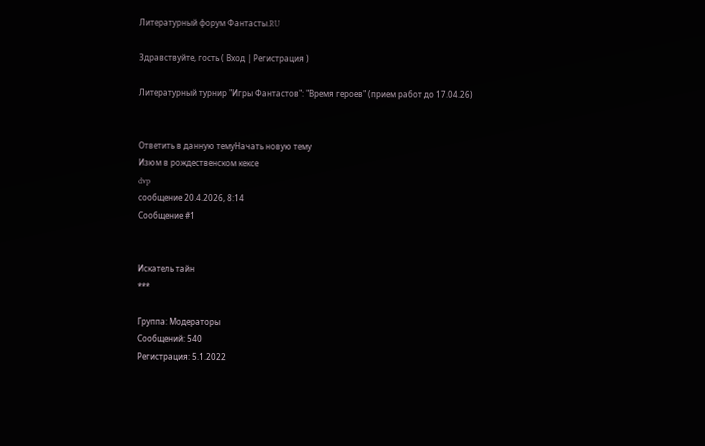Литературный форум Фантасты.RU

Здравствуйте, гость ( Вход | Регистрация )

Литературный турнир "Игры Фантастов": "Время героев" (прием работ до 17.04.26)


Ответить в данную темуНачать новую тему
Изюм в рождественском кексе
dvp
сообщение 20.4.2026, 8:14
Сообщение #1


Искатель тайн
***

Группа: Модераторы
Сообщений: 540
Регистрация: 5.1.2022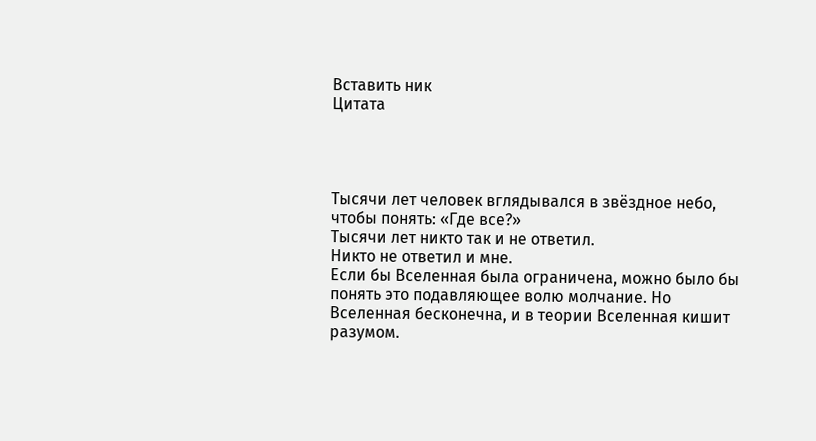Вставить ник
Цитата




Тысячи лет человек вглядывался в звёздное небо, чтобы понять: «Где все?»
Тысячи лет никто так и не ответил.
Никто не ответил и мне.
Если бы Вселенная была ограничена, можно было бы понять это подавляющее волю молчание. Но Вселенная бесконечна, и в теории Вселенная кишит разумом.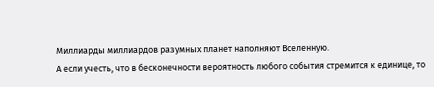Миллиарды миллиардов разумных планет наполняют Вселенную.
А если учесть, что в бесконечности вероятность любого события стремится к единице, то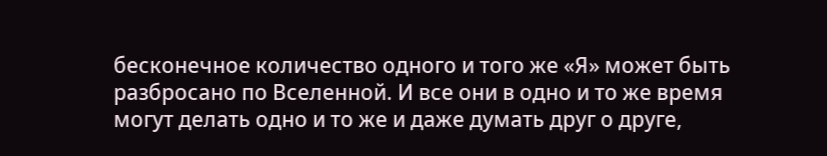бесконечное количество одного и того же «Я» может быть разбросано по Вселенной. И все они в одно и то же время могут делать одно и то же и даже думать друг о друге,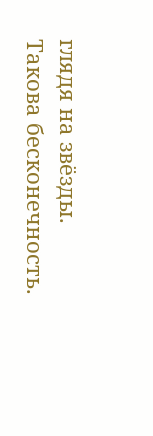глядя на звёзды.
Такова бесконечность.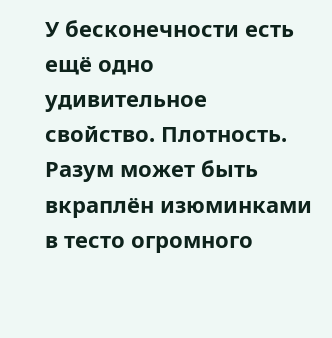У бесконечности есть ещё одно удивительное свойство. Плотность. Разум может быть вкраплён изюминками в тесто огромного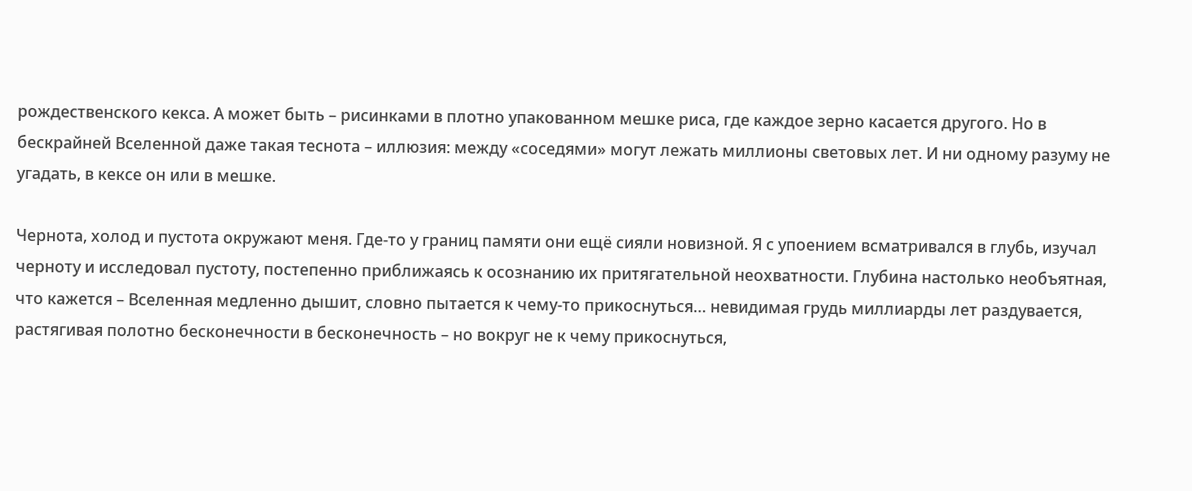рождественского кекса. А может быть – рисинками в плотно упакованном мешке риса, где каждое зерно касается другого. Но в бескрайней Вселенной даже такая теснота – иллюзия: между «соседями» могут лежать миллионы световых лет. И ни одному разуму не угадать, в кексе он или в мешке.

Чернота, холод и пустота окружают меня. Где-то у границ памяти они ещё сияли новизной. Я с упоением всматривался в глубь, изучал черноту и исследовал пустоту, постепенно приближаясь к осознанию их притягательной неохватности. Глубина настолько необъятная, что кажется – Вселенная медленно дышит, словно пытается к чему-то прикоснуться… невидимая грудь миллиарды лет раздувается, растягивая полотно бесконечности в бесконечность – но вокруг не к чему прикоснуться,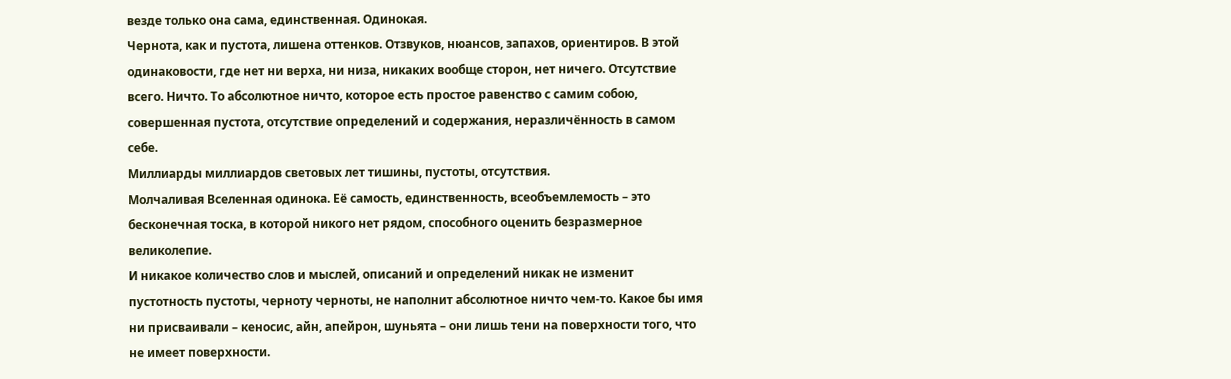везде только она сама, единственная. Одинокая.
Чернота, как и пустота, лишена оттенков. Отзвуков, нюансов, запахов, ориентиров. В этой одинаковости, где нет ни верха, ни низа, никаких вообще сторон, нет ничего. Отсутствие всего. Ничто. То абсолютное ничто, которое есть простое равенство с самим собою, совершенная пустота, отсутствие определений и содержания, неразличённость в самом себе.
Миллиарды миллиардов световых лет тишины, пустоты, отсутствия.
Молчаливая Вселенная одинока. Её самость, единственность, всеобъемлемость – это бесконечная тоска, в которой никого нет рядом, способного оценить безразмерное великолепие.
И никакое количество слов и мыслей, описаний и определений никак не изменит пустотность пустоты, черноту черноты, не наполнит абсолютное ничто чем-то. Какое бы имя ни присваивали – кеносис, айн, апейрон, шуньята – они лишь тени на поверхности того, что не имеет поверхности.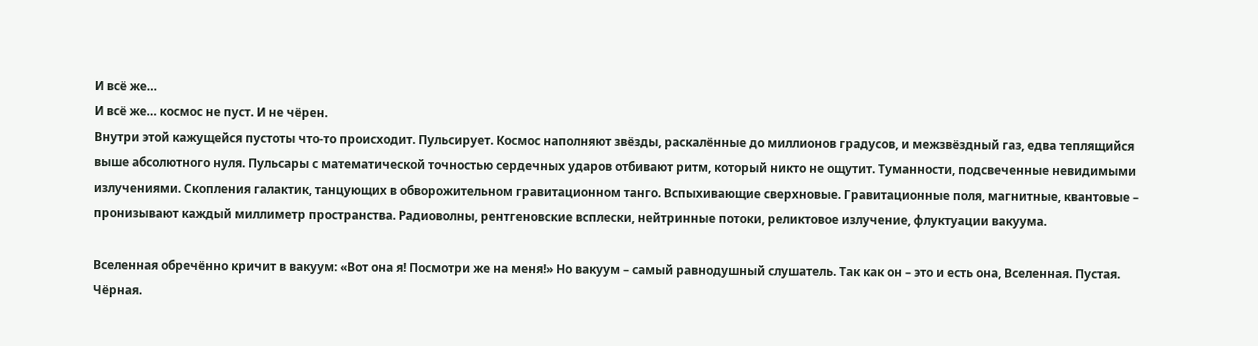И всё же…
И всё же… космос не пуст. И не чёрен.
Внутри этой кажущейся пустоты что-то происходит. Пульсирует. Космос наполняют звёзды, раскалённые до миллионов градусов, и межзвёздный газ, едва теплящийся выше абсолютного нуля. Пульсары с математической точностью сердечных ударов отбивают ритм, который никто не ощутит. Туманности, подсвеченные невидимыми излучениями. Скопления галактик, танцующих в обворожительном гравитационном танго. Вспыхивающие сверхновые. Гравитационные поля, магнитные, квантовые – пронизывают каждый миллиметр пространства. Радиоволны, рентгеновские всплески, нейтринные потоки, реликтовое излучение, флуктуации вакуума.

Вселенная обречённо кричит в вакуум: «Вот она я! Посмотри же на меня!» Но вакуум – самый равнодушный слушатель. Так как он – это и есть она, Вселенная. Пустая. Чёрная.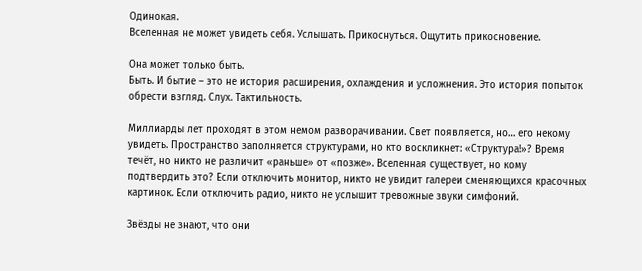Одинокая.
Вселенная не может увидеть себя. Услышать. Прикоснуться. Ощутить прикосновение.

Она может только быть.
Быть. И бытие – это не история расширения, охлаждения и усложнения. Это история попыток обрести взгляд. Слух. Тактильность.

Миллиарды лет проходят в этом немом разворачивании. Свет появляется, но… его некому увидеть. Пространство заполняется структурами, но кто воскликнет: «Структура!»? Время течёт, но никто не различит «раньше» от «позже». Вселенная существует, но кому подтвердить это? Если отключить монитор, никто не увидит галереи сменяющихся красочных картинок. Если отключить радио, никто не услышит тревожные звуки симфоний.

Звёзды не знают, что они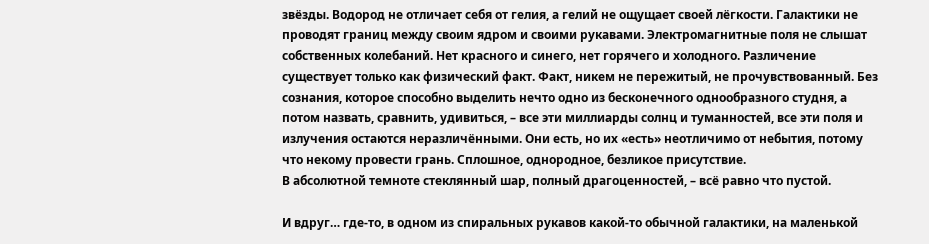звёзды. Водород не отличает себя от гелия, а гелий не ощущает своей лёгкости. Галактики не проводят границ между своим ядром и своими рукавами. Электромагнитные поля не слышат собственных колебаний. Нет красного и синего, нет горячего и холодного. Различение существует только как физический факт. Факт, никем не пережитый, не прочувствованный. Без сознания, которое способно выделить нечто одно из бесконечного однообразного студня, а потом назвать, сравнить, удивиться, – все эти миллиарды солнц и туманностей, все эти поля и излучения остаются неразличёнными. Они есть, но их «есть» неотличимо от небытия, потому что некому провести грань. Сплошное, однородное, безликое присутствие.
В абсолютной темноте стеклянный шар, полный драгоценностей, – всё равно что пустой.

И вдруг… где-то, в одном из спиральных рукавов какой-то обычной галактики, на маленькой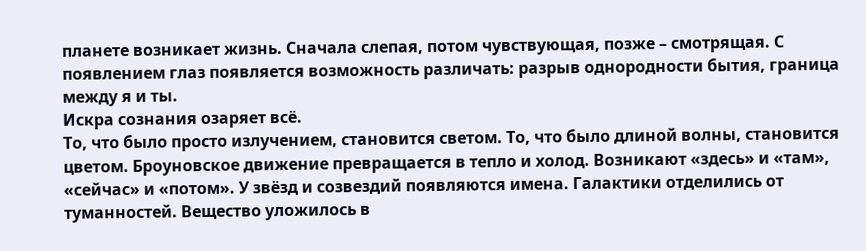планете возникает жизнь. Сначала слепая, потом чувствующая, позже – смотрящая. С появлением глаз появляется возможность различать: разрыв однородности бытия, граница между я и ты.
Искра сознания озаряет всё.
То, что было просто излучением, становится светом. То, что было длиной волны, становится цветом. Броуновское движение превращается в тепло и холод. Возникают «здесь» и «там», «сейчас» и «потом». У звёзд и созвездий появляются имена. Галактики отделились от туманностей. Вещество уложилось в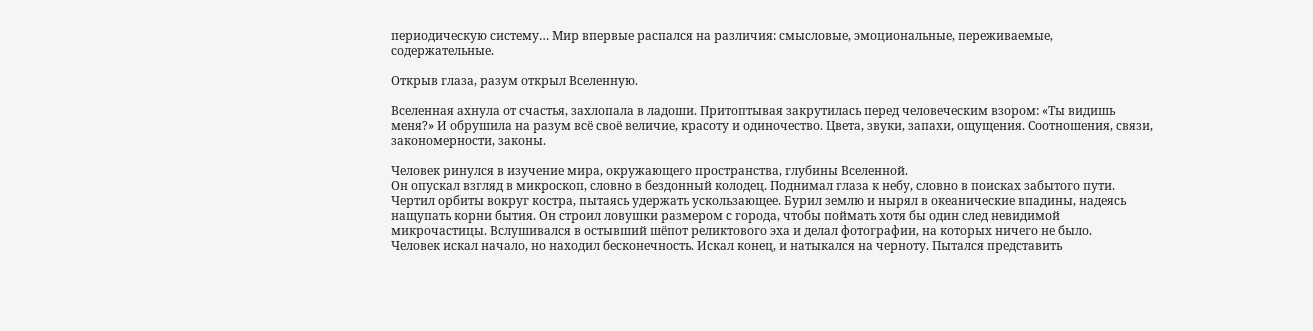периодическую систему… Мир впервые распался на различия: смысловые, эмоциональные, переживаемые, содержательные.

Открыв глаза, разум открыл Вселенную.

Вселенная ахнула от счастья, захлопала в ладоши. Притоптывая закрутилась перед человеческим взором: «Ты видишь меня?» И обрушила на разум всё своё величие, красоту и одиночество. Цвета, звуки, запахи, ощущения. Соотношения, связи, закономерности, законы.

Человек ринулся в изучение мира, окружающего пространства, глубины Вселенной.
Он опускал взгляд в микроскоп, словно в бездонный колодец. Поднимал глаза к небу, словно в поисках забытого пути. Чертил орбиты вокруг костра, пытаясь удержать ускользающее. Бурил землю и нырял в океанические впадины, надеясь нащупать корни бытия. Он строил ловушки размером с города, чтобы поймать хотя бы один след невидимой микрочастицы. Вслушивался в остывший шёпот реликтового эха и делал фотографии, на которых ничего не было.
Человек искал начало, но находил бесконечность. Искал конец, и натыкался на черноту. Пытался представить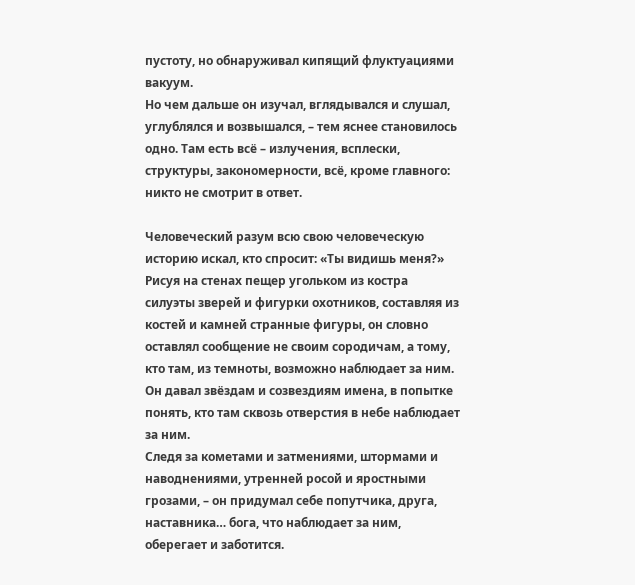пустоту, но обнаруживал кипящий флуктуациями вакуум.
Но чем дальше он изучал, вглядывался и слушал, углублялся и возвышался, – тем яснее становилось одно. Там есть всё – излучения, всплески, структуры, закономерности, всё, кроме главного: никто не смотрит в ответ.

Человеческий разум всю свою человеческую историю искал, кто спросит: «Ты видишь меня?»
Рисуя на стенах пещер угольком из костра силуэты зверей и фигурки охотников, составляя из костей и камней странные фигуры, он словно оставлял сообщение не своим сородичам, а тому, кто там, из темноты, возможно наблюдает за ним. Он давал звёздам и созвездиям имена, в попытке понять, кто там сквозь отверстия в небе наблюдает за ним.
Следя за кометами и затмениями, штормами и наводнениями, утренней росой и яростными грозами, – он придумал себе попутчика, друга, наставника… бога, что наблюдает за ним, оберегает и заботится.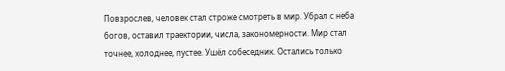Повзрослев, человек стал строже смотреть в мир. Убрал с неба богов, оставил траектории, числа, закономерности. Мир стал точнее, холоднее, пустее. Ушёл собеседник. Остались только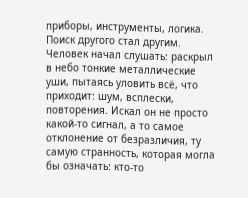приборы, инструменты, логика.
Поиск другого стал другим.
Человек начал слушать: раскрыл в небо тонкие металлические уши, пытаясь уловить всё, что приходит: шум, всплески, повторения. Искал он не просто какой-то сигнал, а то самое отклонение от безразличия, ту самую странность, которая могла бы означать: кто-то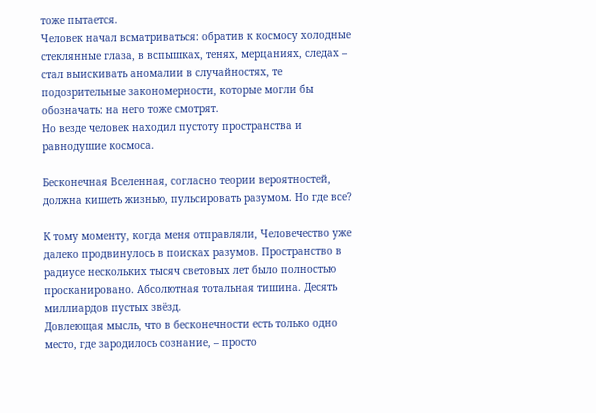тоже пытается.
Человек начал всматриваться: обратив к космосу холодные стеклянные глаза, в вспышках, тенях, мерцаниях, следах – стал выискивать аномалии в случайностях, те подозрительные закономерности, которые могли бы обозначать: на него тоже смотрят.
Но везде человек находил пустоту пространства и равнодушие космоса.

Бесконечная Вселенная, согласно теории вероятностей, должна кишеть жизнью, пульсировать разумом. Но где все?

К тому моменту, когда меня отправляли, Человечество уже далеко продвинулось в поисках разумов. Пространство в радиусе нескольких тысяч световых лет было полностью просканировано. Абсолютная тотальная тишина. Десять миллиардов пустых звёзд.
Довлеющая мысль, что в бесконечности есть только одно место, где зародилось сознание, – просто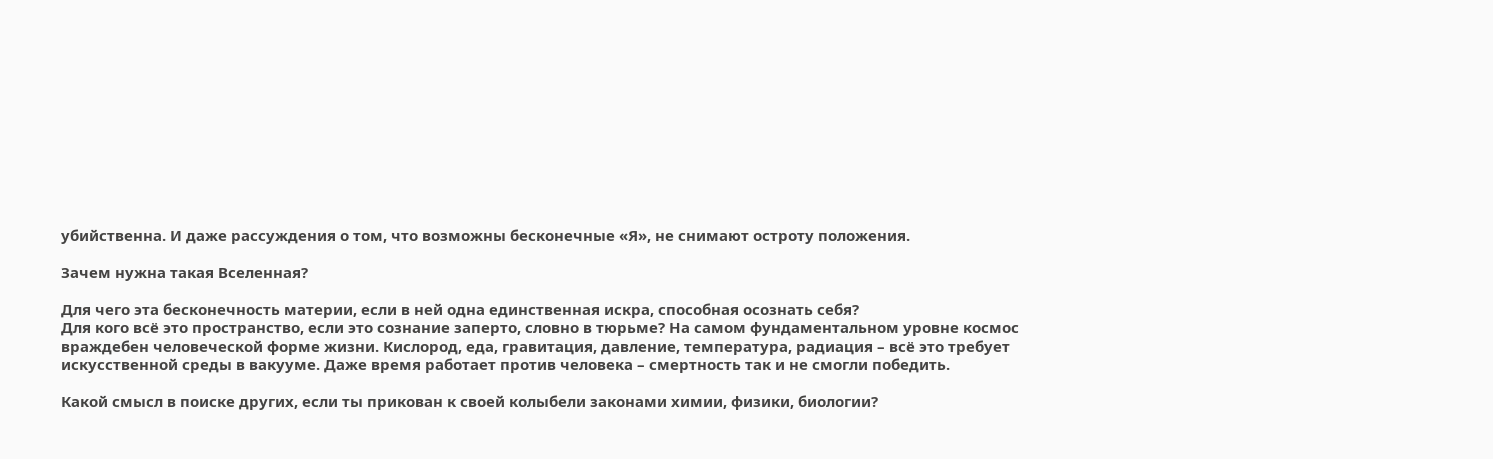убийственна. И даже рассуждения о том, что возможны бесконечные «Я», не снимают остроту положения.

Зачем нужна такая Вселенная?

Для чего эта бесконечность материи, если в ней одна единственная искра, способная осознать себя?
Для кого всё это пространство, если это сознание заперто, словно в тюрьме? На самом фундаментальном уровне космос враждебен человеческой форме жизни. Кислород, еда, гравитация, давление, температура, радиация – всё это требует искусственной среды в вакууме. Даже время работает против человека – смертность так и не смогли победить.

Какой смысл в поиске других, если ты прикован к своей колыбели законами химии, физики, биологии?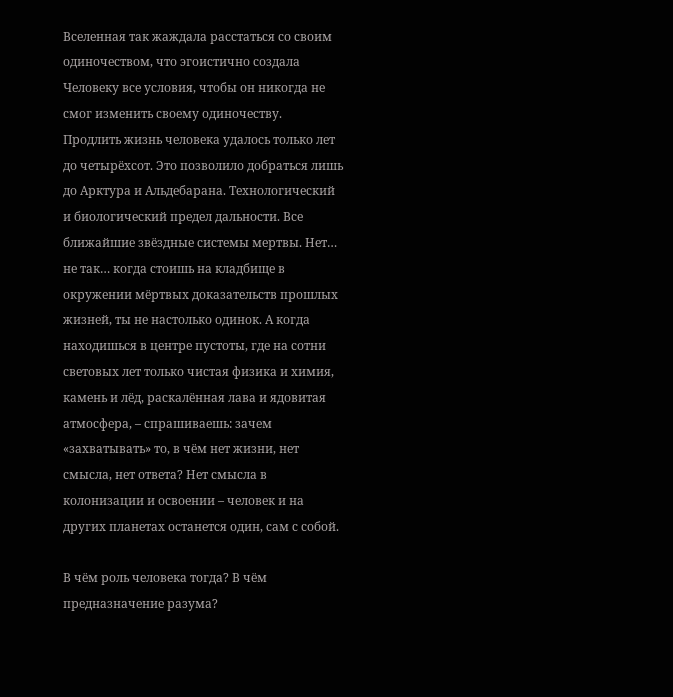Вселенная так жаждала расстаться со своим одиночеством, что эгоистично создала Человеку все условия, чтобы он никогда не смог изменить своему одиночеству.
Продлить жизнь человека удалось только лет до четырёхсот. Это позволило добраться лишь до Арктура и Альдебарана. Технологический и биологический предел дальности. Все ближайшие звёздные системы мертвы. Нет… не так… когда стоишь на кладбище в окружении мёртвых доказательств прошлых жизней, ты не настолько одинок. А когда находишься в центре пустоты, где на сотни световых лет только чистая физика и химия, камень и лёд, раскалённая лава и ядовитая атмосфера, – спрашиваешь: зачем «захватывать» то, в чём нет жизни, нет смысла, нет ответа? Нет смысла в колонизации и освоении – человек и на других планетах останется один, сам с собой.

В чём роль человека тогда? В чём предназначение разума?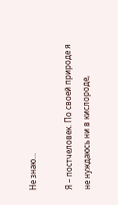Не знаю…

Я – постчеловек. По своей природе я не нуждаюсь ни в кислороде,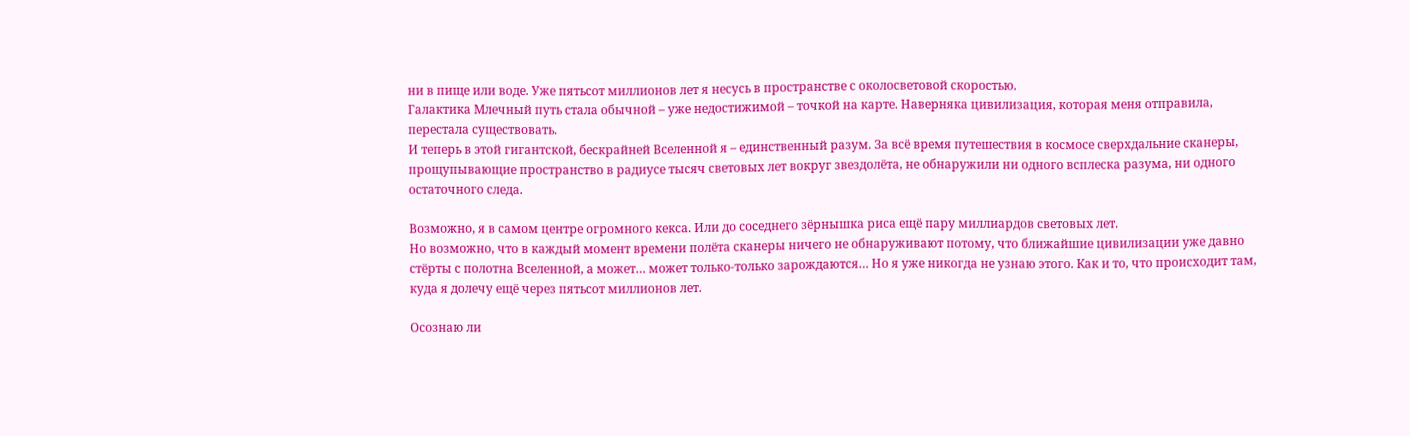ни в пище или воде. Уже пятьсот миллионов лет я несусь в пространстве с околосветовой скоростью.
Галактика Млечный путь стала обычной – уже недостижимой – точкой на карте. Наверняка цивилизация, которая меня отправила, перестала существовать.
И теперь в этой гигантской, бескрайней Вселенной я – единственный разум. За всё время путешествия в космосе сверхдальние сканеры, прощупывающие пространство в радиусе тысяч световых лет вокруг звездолёта, не обнаружили ни одного всплеска разума, ни одного остаточного следа.

Возможно, я в самом центре огромного кекса. Или до соседнего зёрнышка риса ещё пару миллиардов световых лет.
Но возможно, что в каждый момент времени полёта сканеры ничего не обнаруживают потому, что ближайшие цивилизации уже давно стёрты с полотна Вселенной, а может… может только-только зарождаются… Но я уже никогда не узнаю этого. Как и то, что происходит там, куда я долечу ещё через пятьсот миллионов лет.

Осознаю ли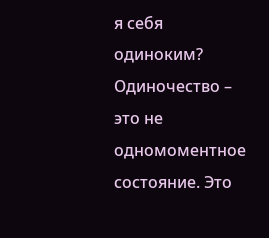я себя одиноким? Одиночество – это не одномоментное состояние. Это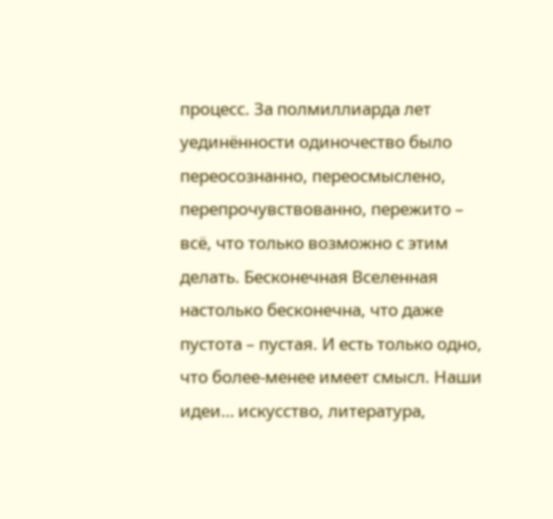процесс. За полмиллиарда лет уединённости одиночество было переосознанно, переосмыслено, перепрочувствованно, пережито – всё, что только возможно с этим делать. Бесконечная Вселенная настолько бесконечна, что даже пустота – пустая. И есть только одно, что более-менее имеет смысл. Наши идеи… искусство, литература,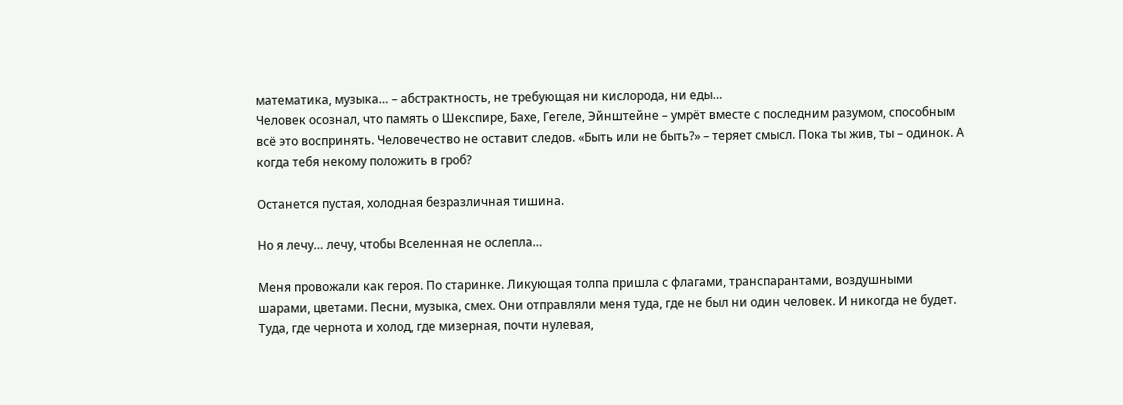математика, музыка… – абстрактность, не требующая ни кислорода, ни еды…
Человек осознал, что память о Шекспире, Бахе, Гегеле, Эйнштейне – умрёт вместе с последним разумом, способным всё это воспринять. Человечество не оставит следов. «Быть или не быть?» – теряет смысл. Пока ты жив, ты – одинок. А когда тебя некому положить в гроб?

Останется пустая, холодная безразличная тишина.

Но я лечу… лечу, чтобы Вселенная не ослепла…

Меня провожали как героя. По старинке. Ликующая толпа пришла с флагами, транспарантами, воздушными шарами, цветами. Песни, музыка, смех. Они отправляли меня туда, где не был ни один человек. И никогда не будет. Туда, где чернота и холод, где мизерная, почти нулевая,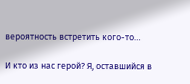вероятность встретить кого-то…

И кто из нас герой? Я, оставшийся в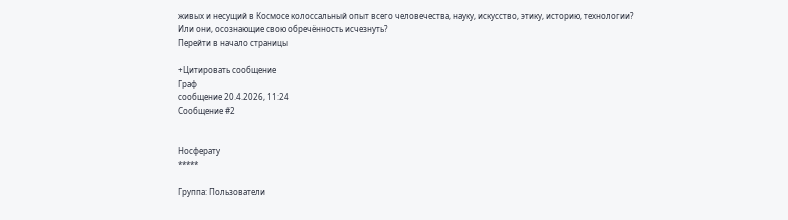живых и несущий в Космосе колоссальный опыт всего человечества, науку, искусство, этику, историю, технологии?
Или они, осознающие свою обречённость исчезнуть?
Перейти в начало страницы

+Цитировать сообщение
Граф
сообщение 20.4.2026, 11:24
Сообщение #2


Носферату
*****

Группа: Пользователи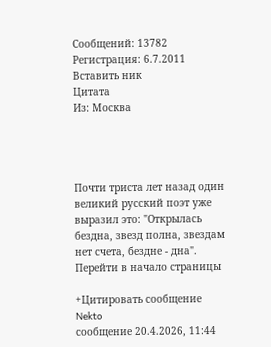Сообщений: 13782
Регистрация: 6.7.2011
Вставить ник
Цитата
Из: Москва




Почти триста лет назад один великий русский поэт уже выразил это: "Открылась бездна, звезд полна, звездам нет счета, бездне - дна".
Перейти в начало страницы

+Цитировать сообщение
Nekto
сообщение 20.4.2026, 11:44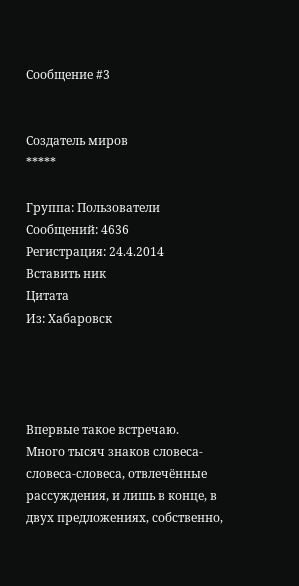Сообщение #3


Создатель миров
*****

Группа: Пользователи
Сообщений: 4636
Регистрация: 24.4.2014
Вставить ник
Цитата
Из: Хабаровск




Впервые такое встречаю.
Много тысяч знаков словеса-словеса-словеса, отвлечённые рассуждения, и лишь в конце, в двух предложениях, собственно,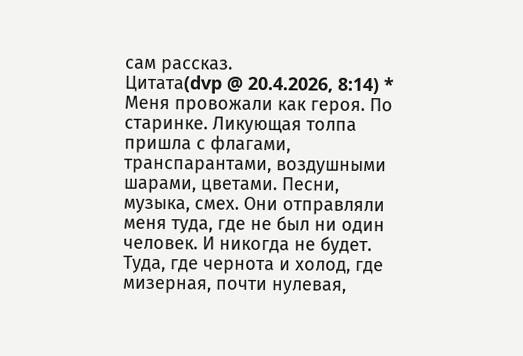сам рассказ.
Цитата(dvp @ 20.4.2026, 8:14) *
Меня провожали как героя. По старинке. Ликующая толпа пришла с флагами, транспарантами, воздушными шарами, цветами. Песни, музыка, смех. Они отправляли меня туда, где не был ни один человек. И никогда не будет. Туда, где чернота и холод, где мизерная, почти нулевая,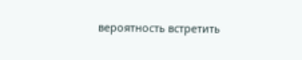вероятность встретить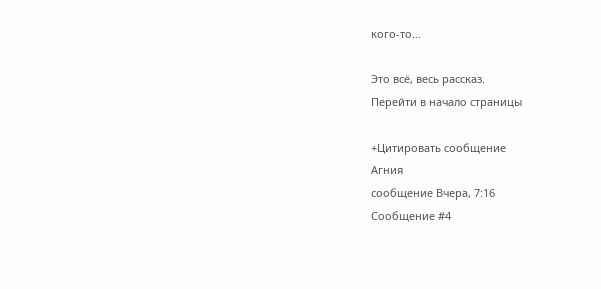кого-то…

Это всё, весь рассказ.
Перейти в начало страницы

+Цитировать сообщение
Агния
сообщение Вчера, 7:16
Сообщение #4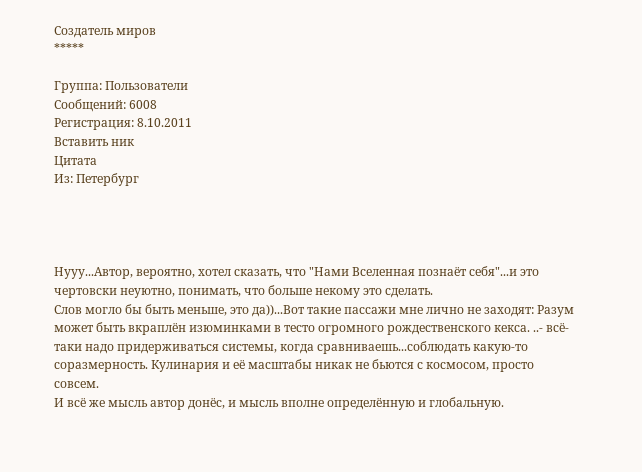Создатель миров
*****

Группа: Пользователи
Сообщений: 6008
Регистрация: 8.10.2011
Вставить ник
Цитата
Из: Петербург




Нууу...Автор, вероятно, хотел сказать, что "Нами Вселенная познаёт себя"...и это чертовски неуютно, понимать, что больше некому это сделать.
Слов могло бы быть меньше, это да))...Вот такие пассажи мне лично не заходят: Разум может быть вкраплён изюминками в тесто огромного рождественского кекса. ..- всё-таки надо придерживаться системы, когда сравниваешь...соблюдать какую-то соразмерность. Кулинария и её масштабы никак не бьются с космосом, просто совсем.
И всё же мысль автор донёс, и мысль вполне определённую и глобальную.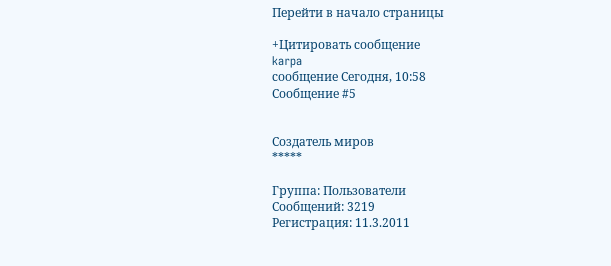Перейти в начало страницы

+Цитировать сообщение
karpa
сообщение Сегодня, 10:58
Сообщение #5


Создатель миров
*****

Группа: Пользователи
Сообщений: 3219
Регистрация: 11.3.2011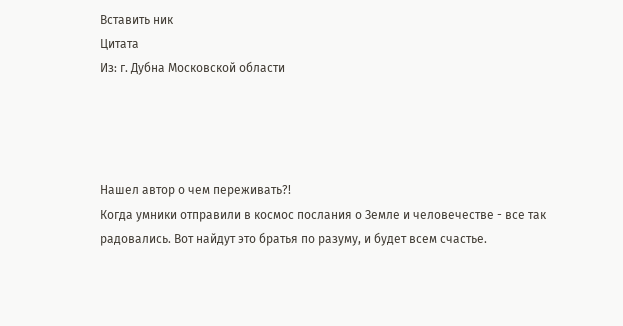Вставить ник
Цитата
Из: г. Дубна Московской области




Нашел автор о чем переживать?!
Когда умники отправили в космос послания о Земле и человечестве - все так радовались. Вот найдут это братья по разуму, и будет всем счастье.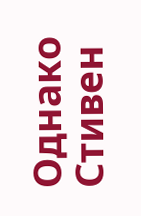Однако Стивен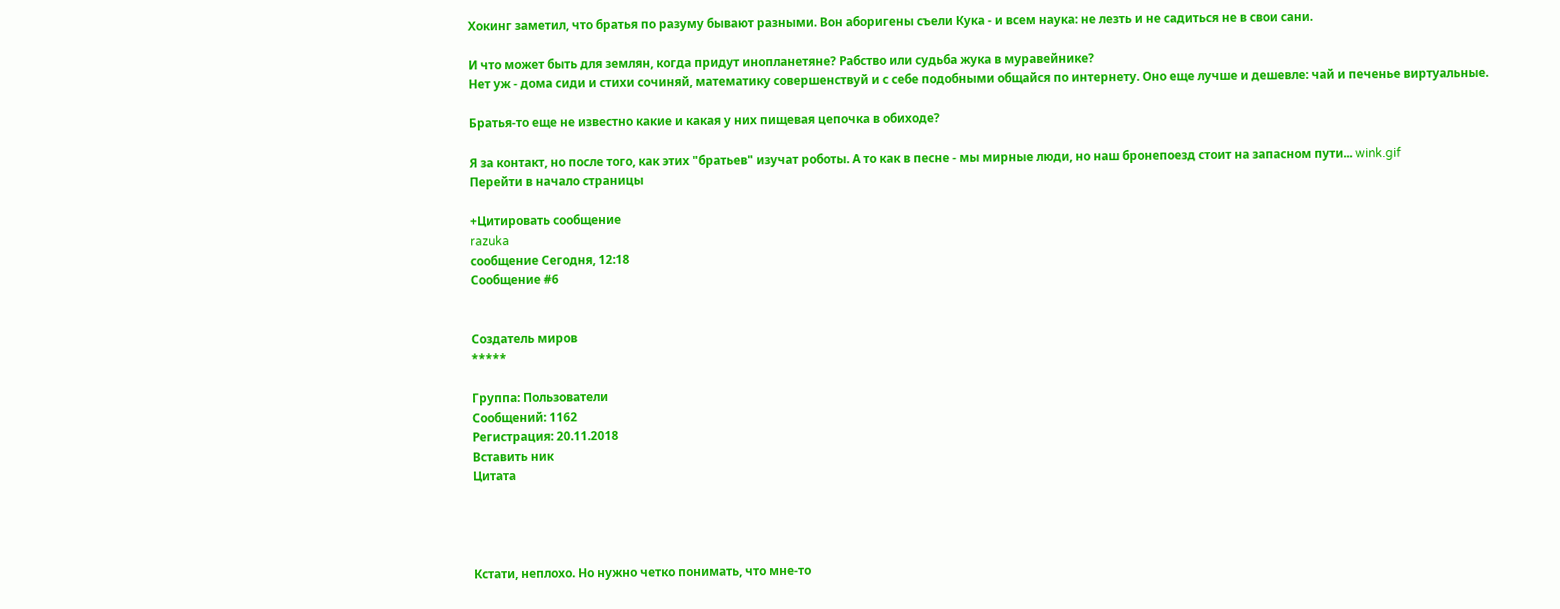Хокинг заметил, что братья по разуму бывают разными. Вон аборигены съели Кука - и всем наука: не лезть и не садиться не в свои сани.

И что может быть для землян, когда придут инопланетяне? Рабство или судьба жука в муравейнике?
Нет уж - дома сиди и стихи сочиняй, математику совершенствуй и с себе подобными общайся по интернету. Оно еще лучше и дешевле: чай и печенье виртуальные.

Братья-то еще не известно какие и какая у них пищевая цепочка в обиходе?

Я за контакт, но после того, как этих "братьев" изучат роботы. А то как в песне - мы мирные люди, но наш бронепоезд стоит на запасном пути... wink.gif
Перейти в начало страницы

+Цитировать сообщение
razuka
сообщение Сегодня, 12:18
Сообщение #6


Создатель миров
*****

Группа: Пользователи
Сообщений: 1162
Регистрация: 20.11.2018
Вставить ник
Цитата




Кстати, неплохо. Но нужно четко понимать, что мне-то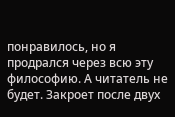понравилось, но я продрался через всю эту философию. А читатель не будет. Закроет после двух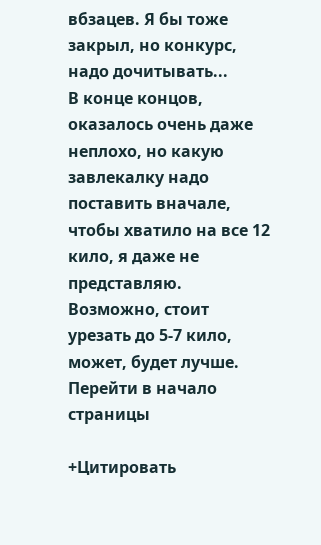вбзацев. Я бы тоже закрыл, но конкурс, надо дочитывать...
В конце концов, оказалось очень даже неплохо, но какую завлекалку надо поставить вначале, чтобы хватило на все 12 кило, я даже не представляю. Возможно, стоит урезать до 5-7 кило, может, будет лучше.
Перейти в начало страницы

+Цитировать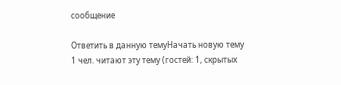сообщение

Ответить в данную темуНачать новую тему
1 чел. читают эту тему (гостей: 1, скрытых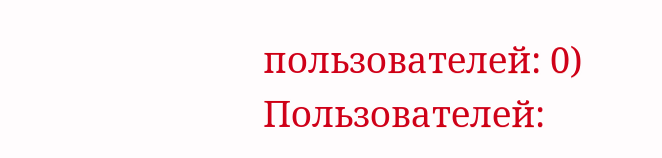пользователей: 0)
Пользователей: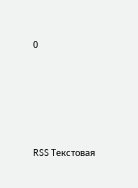0





RSS Текстовая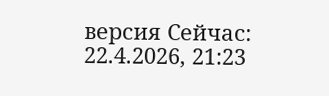версия Сейчас: 22.4.2026, 21:23